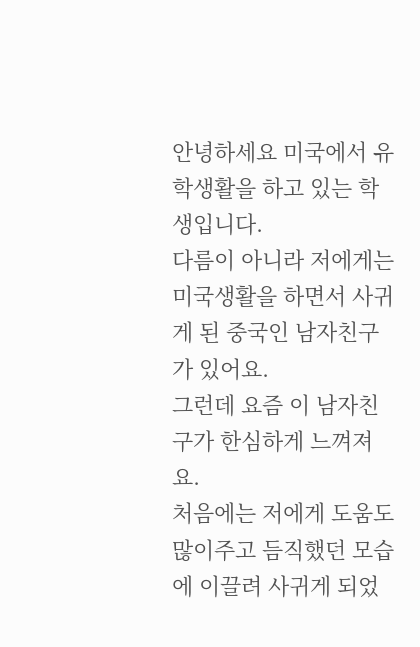안녕하세요 미국에서 유학생활을 하고 있는 학생입니다.
다름이 아니라 저에게는 미국생활을 하면서 사귀게 된 중국인 남자친구가 있어요.
그런데 요즘 이 남자친구가 한심하게 느껴져요.
처음에는 저에게 도움도 많이주고 듬직했던 모습에 이끌려 사귀게 되었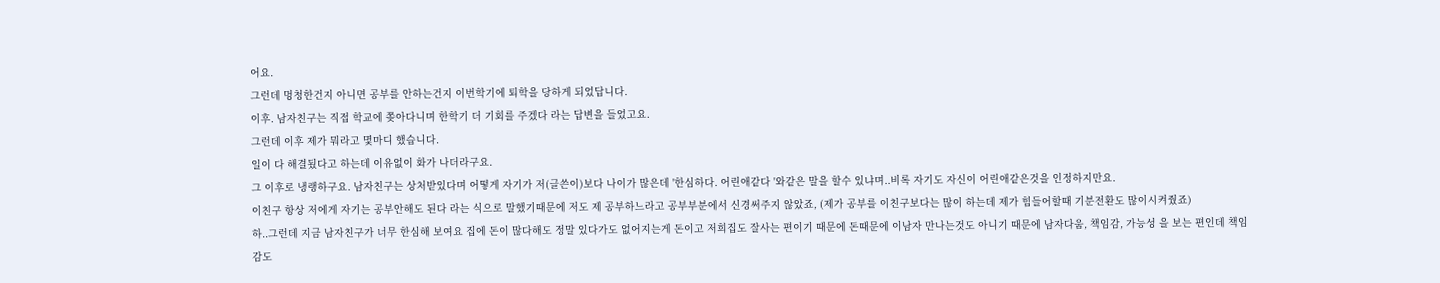어요.
그런데 멍청한건지 아니면 공부를 안하는건지 이번학기에 퇴학을 당하게 되었답니다.
이후. 남자친구는 직접 학교에 쫒아다니며 한학기 더 기회를 주겠다 라는 답변을 들었고요.
그런데 이후 제가 뭐라고 몇마디 했습니다.
일이 다 해결됬다고 하는데 이유없이 화가 나더라구요.
그 이후로 냉랭하구요. 남자친구는 상처받있다며 어떻게 자기가 저(글쓴이)보다 나이가 많은데 '한심하다. 어린애같다 '와같은 말을 할수 있냐며..비록 자기도 자신이 어린애같은것을 인정하지만요.
이친구 항상 저에게 자기는 공부안해도 된다 라는 식으로 말했기때문에 저도 제 공부하느라고 공부부분에서 신경써주지 않았죠, (제가 공부를 이친구보다는 많이 하는데 제가 힘들어할때 기분전환도 많이시켜줬죠)
하..그런데 지금 남자친구가 너무 한심해 보여요 집에 돈이 많다해도 정말 있다가도 없어지는게 돈이고 저희집도 잘사는 편이기 때문에 돈때문에 이남자 만나는것도 아니기 때문에 남자다움, 책임감, 가능성 을 보는 편인데 책임감도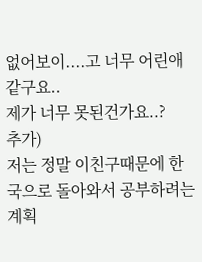없어보이....고 너무 어린애같구요..
제가 너무 못된건가요..?
추가)
저는 정말 이친구때문에 한국으로 돌아와서 공부하려는 계획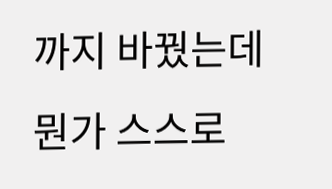까지 바꿨는데 뭔가 스스로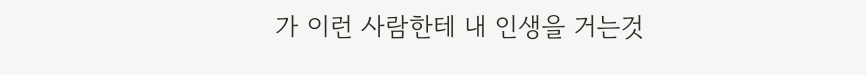가 이런 사람한테 내 인생을 거는것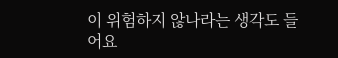이 위험하지 않나라는 생각도 들어요